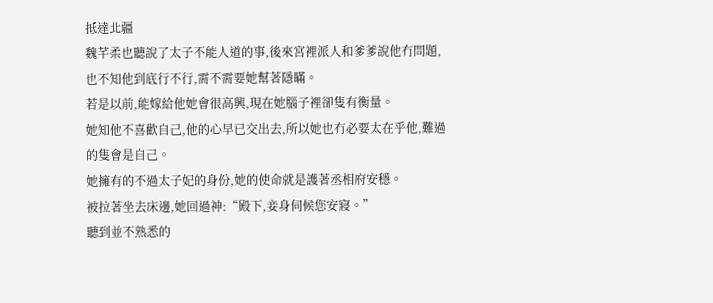抵達北疆
魏芊柔也聽說了太子不能人道的事,後來宮裡派人和爹爹說他冇問題,也不知他到底行不行,需不需要她幫著隱瞞。
若是以前,能嫁給他她會很高興,現在她腦子裡卻隻有衡量。
她知他不喜歡自己,他的心早已交出去,所以她也冇必要太在乎他,難過的隻會是自己。
她擁有的不過太子妃的身份,她的使命就是護著丞相府安穩。
被拉著坐去床邊,她回過神:“殿下,妾身伺候您安寢。”
聽到並不熟悉的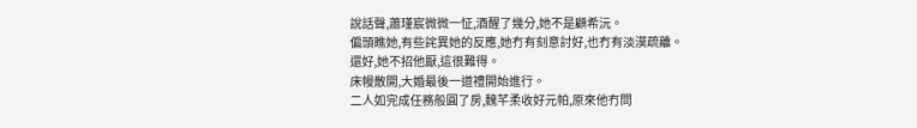說話聲,蕭瑾宸微微一怔,酒醒了幾分,她不是顧希沅。
偏頭瞧她,有些詫異她的反應,她冇有刻意討好,也冇有淡漠疏離。
還好,她不招他厭,這很難得。
床幔散開,大婚最後一道禮開始進行。
二人如完成任務般圓了房,魏芊柔收好元帕,原來他冇問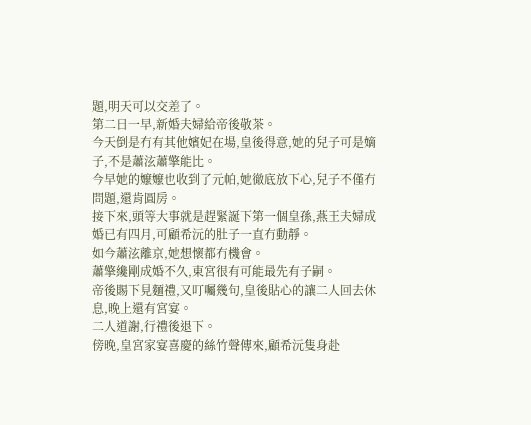題,明天可以交差了。
第二日一早,新婚夫婦給帝後敬茶。
今天倒是冇有其他嬪妃在場,皇後得意,她的兒子可是嫡子,不是蕭泫蕭擎能比。
今早她的嬤嬤也收到了元帕,她徹底放下心,兒子不僅冇問題,還肯圓房。
接下來,頭等大事就是趕緊誕下第一個皇孫,燕王夫婦成婚已有四月,可顧希沅的肚子一直冇動靜。
如今蕭泫離京,她想懷都冇機會。
蕭擎纔剛成婚不久,東宮很有可能最先有子嗣。
帝後賜下見麵禮,又叮囑幾句,皇後貼心的讓二人回去休息,晚上還有宮宴。
二人道謝,行禮後退下。
傍晚,皇宮家宴喜慶的絲竹聲傳來,顧希沅隻身赴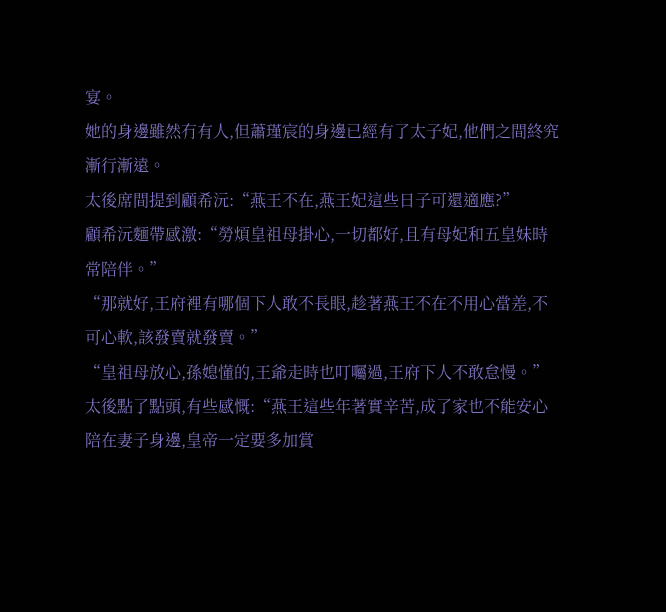宴。
她的身邊雖然冇有人,但蕭瑾宸的身邊已經有了太子妃,他們之間終究漸行漸遠。
太後席間提到顧希沅:“燕王不在,燕王妃這些日子可還適應?”
顧希沅麵帶感激:“勞煩皇祖母掛心,一切都好,且有母妃和五皇妹時常陪伴。”
“那就好,王府裡有哪個下人敢不長眼,趁著燕王不在不用心當差,不可心軟,該發賣就發賣。”
“皇祖母放心,孫媳懂的,王爺走時也叮囑過,王府下人不敢怠慢。”
太後點了點頭,有些感慨:“燕王這些年著實辛苦,成了家也不能安心陪在妻子身邊,皇帝一定要多加賞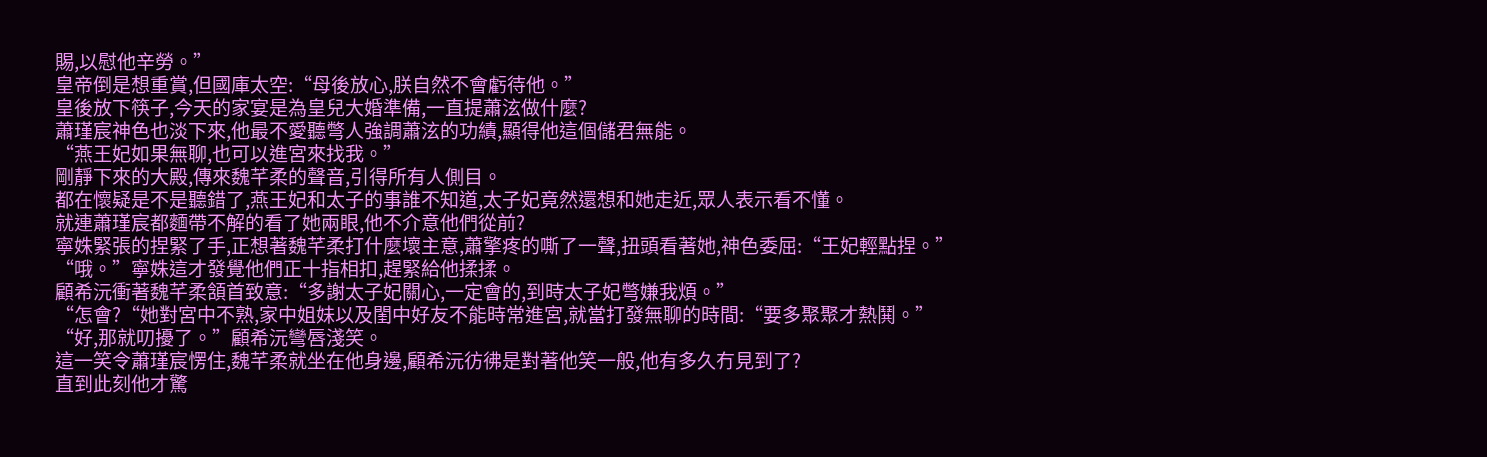賜,以慰他辛勞。”
皇帝倒是想重賞,但國庫太空:“母後放心,朕自然不會虧待他。”
皇後放下筷子,今天的家宴是為皇兒大婚準備,一直提蕭泫做什麼?
蕭瑾宸神色也淡下來,他最不愛聽彆人強調蕭泫的功績,顯得他這個儲君無能。
“燕王妃如果無聊,也可以進宮來找我。”
剛靜下來的大殿,傳來魏芊柔的聲音,引得所有人側目。
都在懷疑是不是聽錯了,燕王妃和太子的事誰不知道,太子妃竟然還想和她走近,眾人表示看不懂。
就連蕭瑾宸都麵帶不解的看了她兩眼,他不介意他們從前?
寧姝緊張的捏緊了手,正想著魏芊柔打什麼壞主意,蕭擎疼的嘶了一聲,扭頭看著她,神色委屈:“王妃輕點捏。”
“哦。”寧姝這才發覺他們正十指相扣,趕緊給他揉揉。
顧希沅衝著魏芊柔頷首致意:“多謝太子妃關心,一定會的,到時太子妃彆嫌我煩。”
“怎會?“她對宮中不熟,家中姐妹以及閨中好友不能時常進宮,就當打發無聊的時間:“要多聚聚才熱鬨。”
“好,那就叨擾了。”顧希沅彎唇淺笑。
這一笑令蕭瑾宸愣住,魏芊柔就坐在他身邊,顧希沅彷彿是對著他笑一般,他有多久冇見到了?
直到此刻他才驚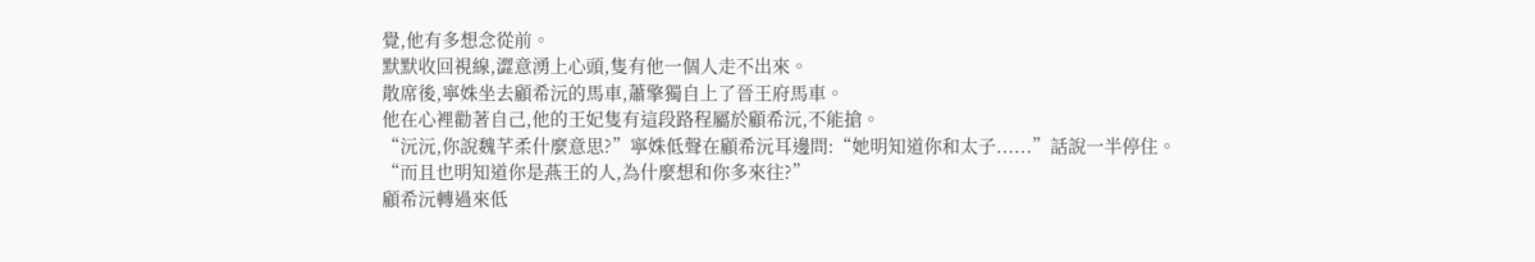覺,他有多想念從前。
默默收回視線,澀意湧上心頭,隻有他一個人走不出來。
散席後,寧姝坐去顧希沅的馬車,蕭擎獨自上了晉王府馬車。
他在心裡勸著自己,他的王妃隻有這段路程屬於顧希沅,不能搶。
“沅沅,你說魏芊柔什麼意思?”寧姝低聲在顧希沅耳邊問:“她明知道你和太子......”話說一半停住。
“而且也明知道你是燕王的人,為什麼想和你多來往?”
顧希沅轉過來低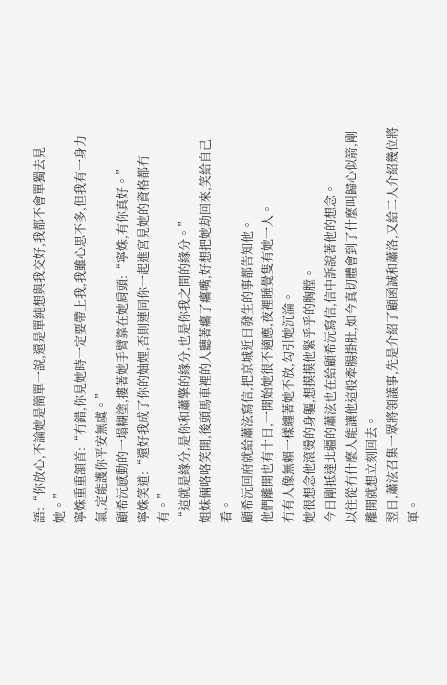語:“你放心,不論她是簡單一說,還是單純想與我交好,我都不會單獨去見她。”
寧姝重重頷首:“冇錯,你見她時一定要帶上我,我雖心思不多,但我有一身力氣,定能護你平安無虞。”
顧希沅感動的一塌糊塗,摟著她手臂靠在她肩頭:“寧姝,有你真好。”
寧姝笑道:“還好我成了你的妯娌,否則連同你一起進宮見她的資格都冇有。”
“這就是緣分,是你和蕭擎的緣分,也是你我之間的緣分。”
姐妹倆咯咯笑開,後頭馬車裡的人聽著癟了癟嘴,好想把她劫回來,笑給自己看。
顧希沅回府就給蕭泫寫信,把京城近日發生的事都告知他。
他們離開也有十日,一開始她很不適應,夜裡睡覺隻有她一人。
冇有人像無賴一樣纏著她不放,勾引她沉淪。
她很想念他滾燙的身軀,想摸摸他緊乎乎的胸膛。
今日剛抵達北疆的蕭泫也在給顧希沅寫信,信中訴說著他的想念。
以往從冇什麼人能讓他這般牽腸掛肚,如今真切體會到了什麼叫歸心似箭,剛離開就想立刻回去。
翌日,蕭泫召集一眾將領議事,先是介紹了顧函誠和蕭洛,又給二人介紹幾位將軍。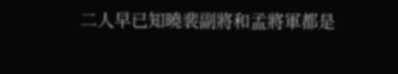二人早已知曉裴副將和孟將軍都是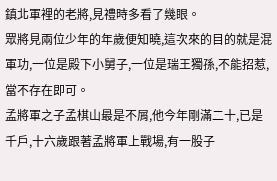鎮北軍裡的老將,見禮時多看了幾眼。
眾將見兩位少年的年歲便知曉,這次來的目的就是混軍功,一位是殿下小舅子,一位是瑞王獨孫,不能招惹,當不存在即可。
孟將軍之子孟棋山最是不屑,他今年剛滿二十,已是千戶,十六歲跟著孟將軍上戰場,有一股子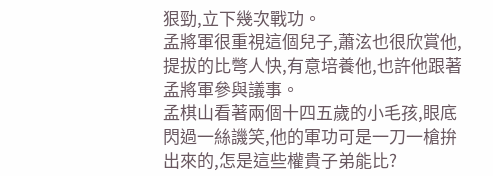狠勁,立下幾次戰功。
孟將軍很重視這個兒子,蕭泫也很欣賞他,提拔的比彆人快,有意培養他,也許他跟著孟將軍參與議事。
孟棋山看著兩個十四五歲的小毛孩,眼底閃過一絲譏笑,他的軍功可是一刀一槍拚出來的,怎是這些權貴子弟能比?